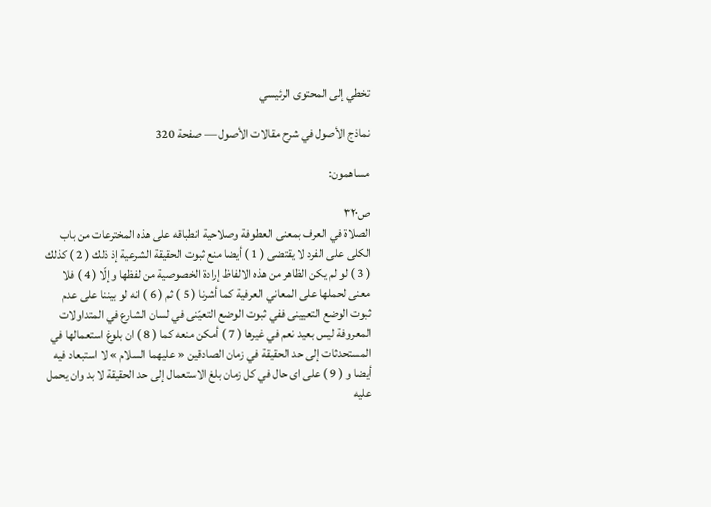تخطي إلى المحتوى الرئيسي

نماذج الأصول في شرح مقالات الأصول — صفحة 320

مساهمون:

ص٣٢٠
الصلاة في العرف بمعنى العطوفة وصلاحية انطباقه على هذه المخترعات من باب الكلى على الفرد لا يقتضى ( 1 ) أيضا منع ثبوت الحقيقة الشرعية إذ ذلك ( 2 ) كذلك ( 3 ) لو لم يكن الظاهر من هذه الالفاظ إرادة الخصوصية من لفظها وإلّا ( 4 ) فلا معنى لحملها على المعاني العرفية كما أشرنا ( 5 ) ثم ( 6 ) انه لو بيننا على عدم ثبوت الوضع التعيينى ففي ثبوت الوضع التعيّنى في لسان الشارع في المتداولات المعروفة ليس بعيد نعم في غيرها ( 7 ) أمكن منعه كما ( 8 ) ان بلوغ استعمالها في المستحدثات إلى حد الحقيقة في زمان الصادقين « عليهما السلام » لا استبعاد فيه أيضا و ( 9 ) على اى حال في كل زمان بلغ الاستعمال إلى حد الحقيقة لا بد وان يحمل عليه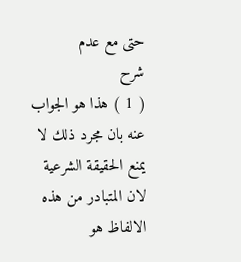حتى مع عدم
شرح
( 1 ) هذا هو الجواب عنه بان مجرد ذلك لا يمنع الحقيقة الشرعية لان المتبادر من هذه الالفاظ هو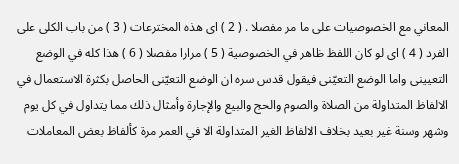المعاني مع الخصوصيات على ما مر مفصلا . ( 2 ) اى هذه المخترعات ( 3 ) من باب الكلى على الفرد ( 4 ) اى لو كان اللفظ ظاهر في الخصوصية ( 5 ) مرارا مفصلا ( 6 ) هذا كله في الوضع التعيينى واما الوضع التعيّنى فيقول قدس سره ان الوضع التعيّنى الحاصل بكثرة الاستعمال في الالفاظ المتداولة من الصلاة والصوم والحج والبيع والإجارة وأمثال ذلك مما يتداول في كل يوم وشهر وسنة غير بعيد بخلاف الالفاظ الغير المتداولة الا في العمر مرة كألفاظ بعض المعاملات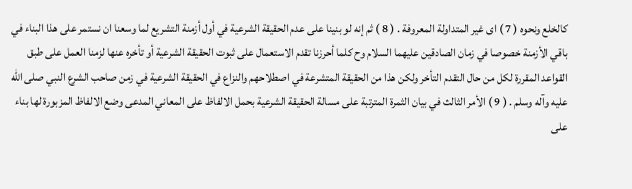كالخلع ونحوه ( 7 ) اى غير المتداولة المعروفة . ( 8 ) ثم إنه لو بنينا على عدم الحقيقة الشرعية في أول أزمنة التشريع لما وسعنا ان نستمر على هذا البناء في باقي الأزمنة خصوصا في زمان الصادقين عليهما السلام وح كلما أحرزنا تقدم الاستعمال على ثبوت الحقيقة الشرعية أو تأخره عنها لزمنا العمل على طبق القواعد المقررة لكل من حال التقدم التأخر ولكن هذا من الحقيقة المتشرعة في اصطلاحهم والنزاع في الحقيقة الشرعية في زمن صاحب الشرع النبي صلى اللّه عليه وآله وسلم . ( 9 ) الأمر الثالث في بيان الثمرة المترتبة على مسالة الحقيقة الشرعية بحمل الالفاظ على المعاني المدعى وضع الالفاظ المزبورة لها بناء على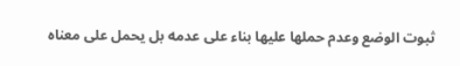ثبوت الوضع وعدم حملها عليها بناء على عدمه بل يحمل على معناه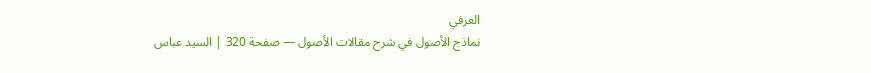العرفي
نماذج الأصول في شرح مقالات الأصول — صفحة 320 | السيد عباس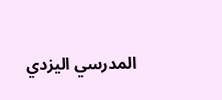المدرسي اليزدي